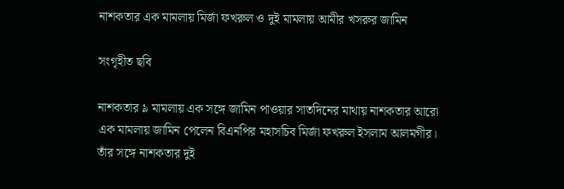নাশকতার এক মামলায় মির্জা ফখরুল ও দুই মামলায় আমীর খসরুর জামিন

সংগৃহীত ছবি

নাশকতার ৯ মামলায় এক সঙ্গে জামিন পাওয়ার সাতদিনের মাথায় নাশকতার আরো এক মামলায় জামিন পেলেন বিএনপির মহাসচিব মির্জা ফখরুল ইসলাম আলমগীর। তাঁর সঙ্গে নাশকতার দুই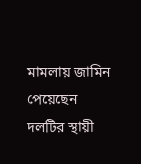মামলায় জামিন পেয়েছেন দলটির স্থায়ী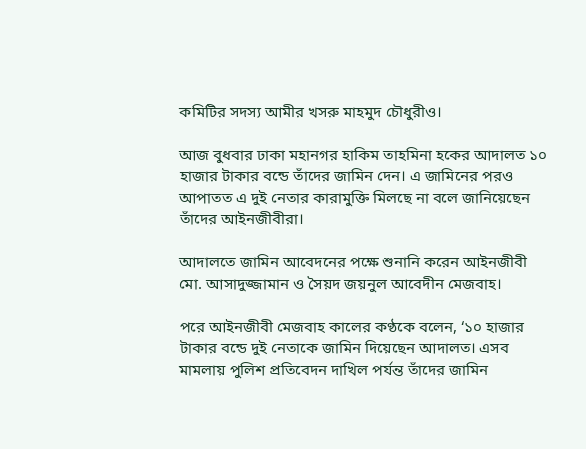কমিটির সদস্য আমীর খসরু মাহমুদ চৌধুরীও।

আজ বুধবার ঢাকা মহানগর হাকিম তাহমিনা হকের আদালত ১০ হাজার টাকার বন্ডে তাঁদের জামিন দেন। এ জামিনের পরও আপাতত এ দুই নেতার কারামুক্তি মিলছে না বলে জানিয়েছেন তাঁদের আইনজীবীরা।

আদালতে জামিন আবেদনের পক্ষে শুনানি করেন আইনজীবী মো. আসাদুজ্জামান ও সৈয়দ জয়নুল আবেদীন মেজবাহ।

পরে আইনজীবী মেজবাহ কালের কণ্ঠকে বলেন, ‘১০ হাজার টাকার বন্ডে দুই নেতাকে জামিন দিয়েছেন আদালত। এসব মামলায় পুলিশ প্রতিবেদন দাখিল পর্যন্ত তাঁদের জামিন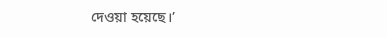দেওয়া হয়েছে।’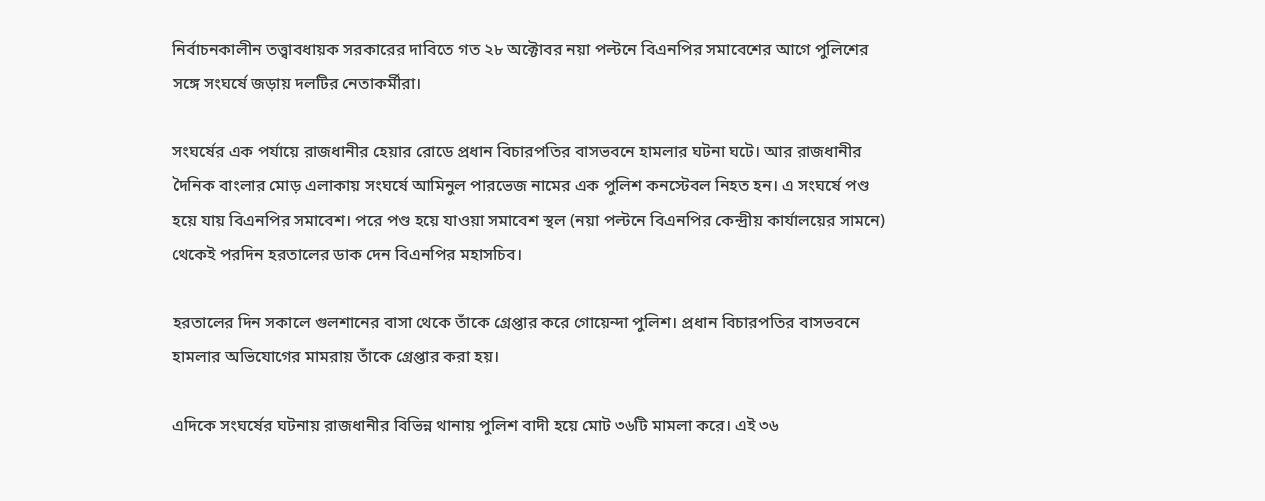নির্বাচনকালীন তত্ত্বাবধায়ক সরকারের দাবিতে গত ২৮ অক্টোবর নয়া পল্টনে বিএনপির সমাবেশের আগে পুলিশের সঙ্গে সংঘর্ষে জড়ায় দলটির নেতাকর্মীরা।

সংঘর্ষের এক পর্যায়ে রাজধানীর হেয়ার রোডে প্রধান বিচারপতির বাসভবনে হামলার ঘটনা ঘটে। আর রাজধানীর দৈনিক বাংলার মোড় এলাকায় সংঘর্ষে আমিনুল পারভেজ নামের এক পুলিশ কনস্টেবল নিহত হন। এ সংঘর্ষে পণ্ড হয়ে যায় বিএনপির সমাবেশ। পরে পণ্ড হয়ে যাওয়া সমাবেশ স্থল (নয়া পল্টনে বিএনপির কেন্দ্রীয় কার্যালয়ের সামনে) থেকেই পরদিন হরতালের ডাক দেন বিএনপির মহাসচিব।

হরতালের দিন সকালে গুলশানের বাসা থেকে তাঁকে গ্রেপ্তার করে গোয়েন্দা পুলিশ। প্রধান বিচারপতির বাসভবনে হামলার অভিযোগের মামরায় তাঁকে গ্রেপ্তার করা হয়।

এদিকে সংঘর্ষের ঘটনায় রাজধানীর বিভিন্ন থানায় পুলিশ বাদী হয়ে মোট ৩৬টি মামলা করে। এই ৩৬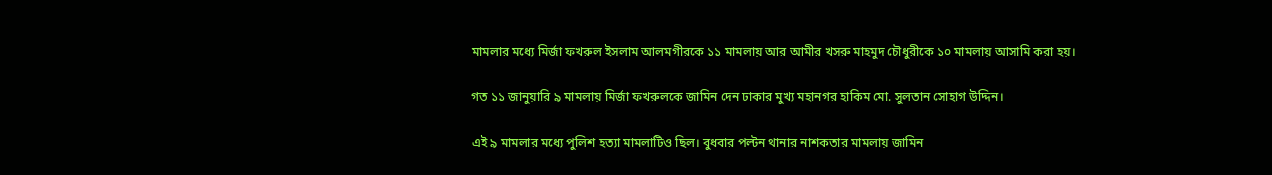মামলার মধ্যে মির্জা ফখরুল ইসলাম আলমগীরকে ১১ মামলায় আর আমীর খসরু মাহমুদ চৌধুরীকে ১০ মামলায় আসামি করা হয়।

গত ১১ জানুয়ারি ৯ মামলায় মির্জা ফখরুলকে জামিন দেন ঢাকার মুখ্য মহানগর হাকিম মো. সুলতান সোহাগ উদ্দিন।

এই ৯ মামলার মধ্যে পুলিশ হত্যা মামলাটিও ছিল। বুধবার পল্টন থানার নাশকতার মামলায় জামিন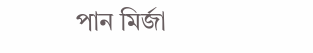পান মির্জা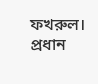ফখরুল। প্রধান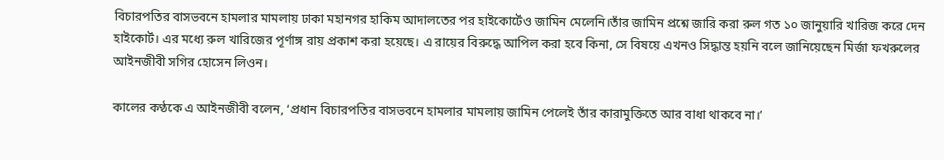বিচারপতির বাসভবনে হামলার মামলায় ঢাকা মহানগর হাকিম আদালতের পর হাইকোর্টেও জামিন মেলেনি।তাঁর জামিন প্রশ্নে জারি করা রুল গত ১০ জানুয়ারি খারিজ করে দেন হাইকোর্ট। এর মধ্যে রুল খারিজের পূর্ণাঙ্গ রায় প্রকাশ করা হয়েছে। এ রায়ের বিরুদ্ধে আপিল করা হবে কিনা, সে বিষয়ে এখনও সিদ্ধান্ত হয়নি বলে জানিয়েছেন মির্জা ফখরুলের আইনজীবী সগির হোসেন লিওন।

কালের কণ্ঠকে এ আইনজীবী বলেন, ‘প্রধান বিচারপতির বাসভবনে হামলার মামলায় জামিন পেলেই তাঁর কারামুক্তিতে আর বাধা থাকবে না।’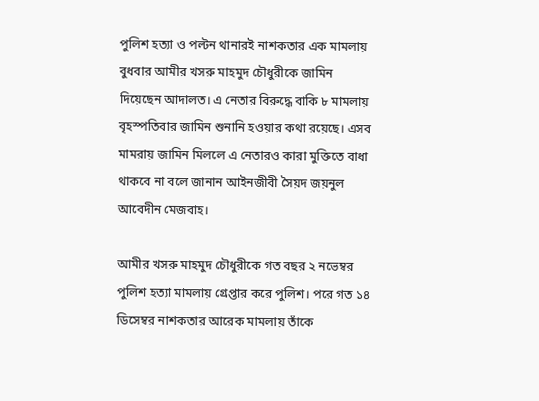পুলিশ হত্যা ও পল্টন থানারই নাশকতার এক মামলায় বুধবার আমীর খসরু মাহমুদ চৌধুরীকে জামিন দিয়েছেন আদালত। এ নেতার বিরুদ্ধে বাকি ৮ মামলায় বৃহস্পতিবার জামিন শুনানি হওয়ার কথা রয়েছে। এসব মামরায় জামিন মিললে এ নেতারও কারা মুক্তিতে বাধা থাকবে না বলে জানান আইনজীবী সৈয়দ জয়নুল আবেদীন মেজবাহ।

আমীর খসরু মাহমুদ চৌধুরীকে গত বছর ২ নভেম্বর পুলিশ হত্যা মামলায় গ্রেপ্তার করে পুলিশ। পরে গত ১৪ ডিসেম্বর নাশকতার আরেক মামলায় তাঁকে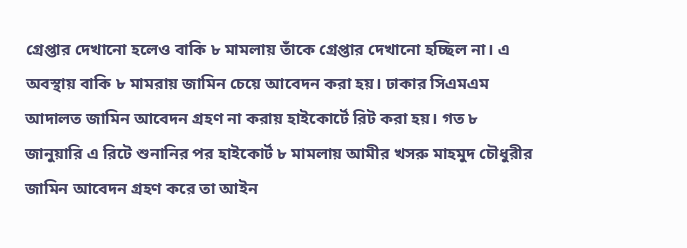গ্রেপ্তার দেখানো হলেও বাকি ৮ মামলায় তাঁকে গ্রেপ্তার দেখানো হচ্ছিল না। এ অবস্থায় বাকি ৮ মামরায় জামিন চেয়ে আবেদন করা হয়। ঢাকার সিএমএম আদালত জামিন আবেদন গ্রহণ না করায় হাইকোর্টে রিট করা হয়। গত ৮ জানুয়ারি এ রিটে শুনানির পর হাইকোর্ট ৮ মামলায় আমীর খসরু মাহমুদ চৌধুরীর জামিন আবেদন গ্রহণ করে তা আইন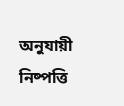অনুযায়ী নিষ্পত্তি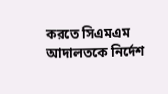করতে সিএমএম আদালতকে নির্দেশ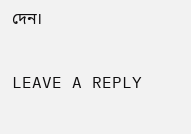দেন।

LEAVE A REPLY